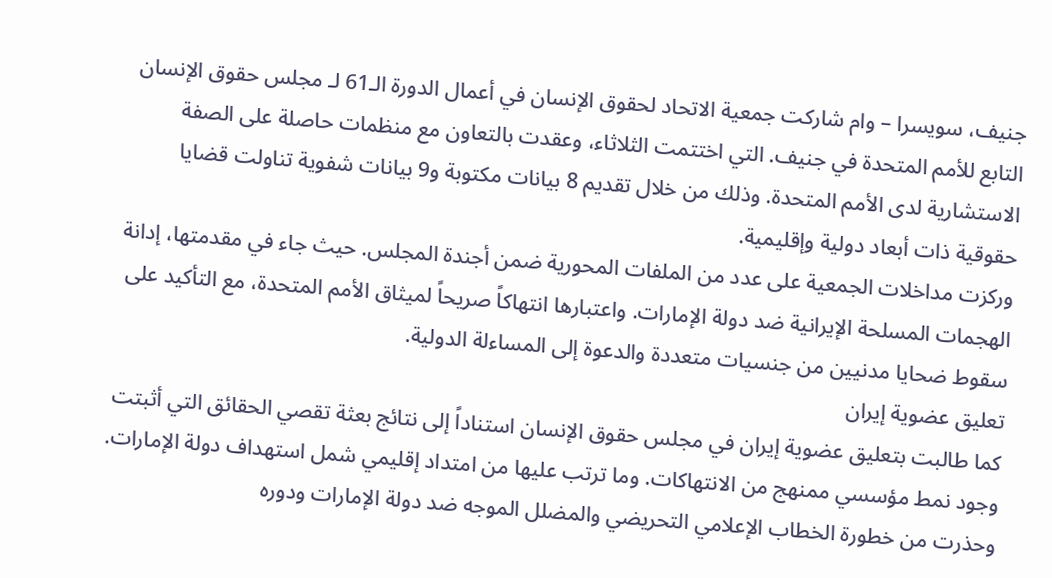جنيف، سويسرا – وام شاركت جمعية الاتحاد لحقوق الإنسان في أعمال الدورة الـ61 لـ مجلس حقوق الإنسان التابع للأمم المتحدة في جنيف. التي اختتمت الثلاثاء، وعقدت بالتعاون مع منظمات حاصلة على الصفة الاستشارية لدى الأمم المتحدة. وذلك من خلال تقديم 8 بيانات مكتوبة و9 بيانات شفوية تناولت قضايا حقوقية ذات أبعاد دولية وإقليمية.
وركزت مداخلات الجمعية على عدد من الملفات المحورية ضمن أجندة المجلس. حيث جاء في مقدمتها، إدانة الهجمات المسلحة الإيرانية ضد دولة الإمارات. واعتبارها انتهاكاً صريحاً لميثاق الأمم المتحدة، مع التأكيد على سقوط ضحايا مدنيين من جنسيات متعددة والدعوة إلى المساءلة الدولية.
تعليق عضوية إيران
كما طالبت بتعليق عضوية إيران في مجلس حقوق الإنسان استناداً إلى نتائج بعثة تقصي الحقائق التي أثبتت وجود نمط مؤسسي ممنهج من الانتهاكات. وما ترتب عليها من امتداد إقليمي شمل استهداف دولة الإمارات.
وحذرت من خطورة الخطاب الإعلامي التحريضي والمضلل الموجه ضد دولة الإمارات ودوره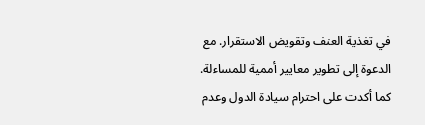في تغذية العنف وتقويض الاستقرار. مع الدعوة إلى تطوير معايير أممية للمساءلة.
كما أكدت على احترام سيادة الدول وعدم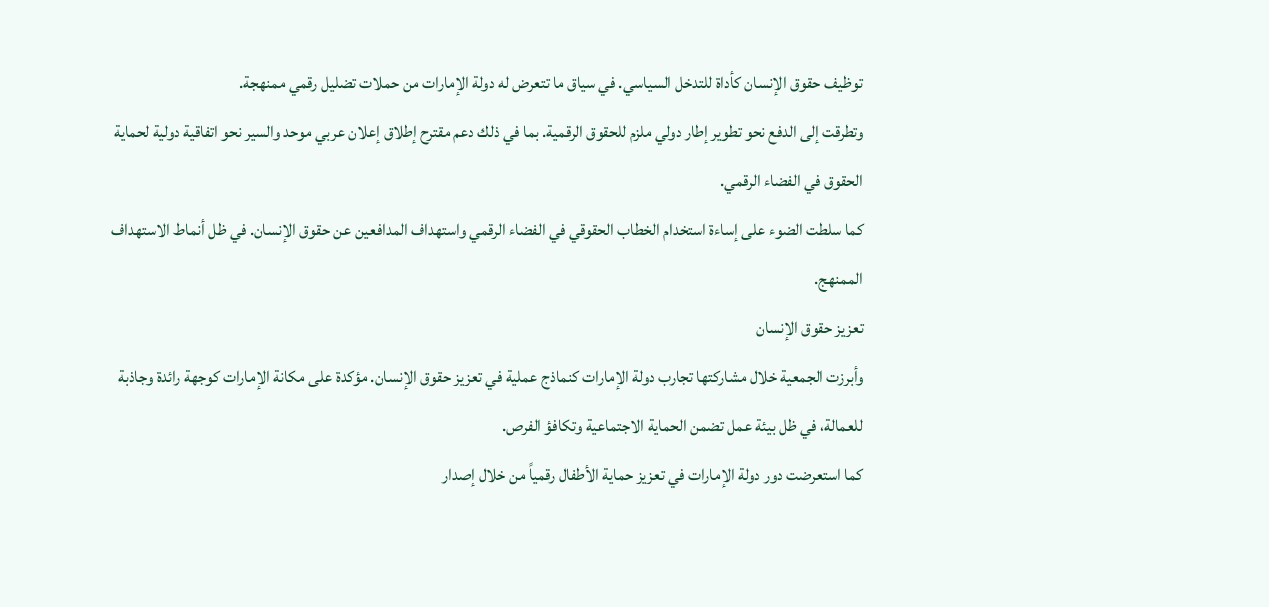توظيف حقوق الإنسان كأداة للتدخل السياسي. في سياق ما تتعرض له دولة الإمارات من حملات تضليل رقمي ممنهجة.
وتطرقت إلى الدفع نحو تطوير إطار دولي ملزم للحقوق الرقمية. بما في ذلك دعم مقترح إطلاق إعلان عربي موحد والسير نحو اتفاقية دولية لحماية الحقوق في الفضاء الرقمي.
كما سلطت الضوء على إساءة استخدام الخطاب الحقوقي في الفضاء الرقمي واستهداف المدافعين عن حقوق الإنسان. في ظل أنماط الاستهداف الممنهج.
تعزيز حقوق الإنسان
وأبرزت الجمعية خلال مشاركتها تجارب دولة الإمارات كنماذج عملية في تعزيز حقوق الإنسان. مؤكدة على مكانة الإمارات كوجهة رائدة وجاذبة للعمالة، في ظل بيئة عمل تضمن الحماية الاجتماعية وتكافؤ الفرص.
كما استعرضت دور دولة الإمارات في تعزيز حماية الأطفال رقمياً من خلال إصدار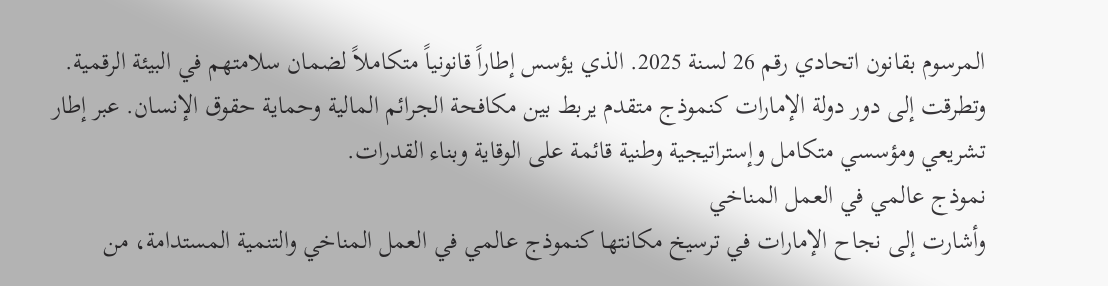المرسوم بقانون اتحادي رقم 26 لسنة 2025. الذي يؤسس إطاراً قانونياً متكاملاً لضمان سلامتهم في البيئة الرقمية.
وتطرقت إلى دور دولة الإمارات كنموذج متقدم يربط بين مكافحة الجرائم المالية وحماية حقوق الإنسان. عبر إطار تشريعي ومؤسسي متكامل وإستراتيجية وطنية قائمة على الوقاية وبناء القدرات.
نموذج عالمي في العمل المناخي
وأشارت إلى نجاح الإمارات في ترسيخ مكانتها كنموذج عالمي في العمل المناخي والتنمية المستدامة، من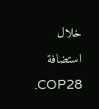خلال استضافة COP28.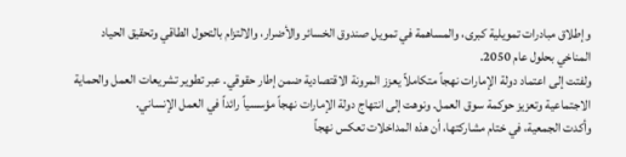وإطلاق مبادرات تمويلية كبرى، والمساهمة في تمويل صندوق الخسائر والأضرار، والالتزام بالتحول الطاقي وتحقيق الحياد المناخي بحلول عام 2050.
ولفتت إلى اعتماد دولة الإمارات نهجاً متكاملاً يعزز المرونة الاقتصادية ضمن إطار حقوقي. عبر تطوير تشريعات العمل والحماية الاجتماعية وتعزيز حوكمة سوق العمل. ونوهت إلى انتهاج دولة الإمارات نهجاً مؤسسياً رائداً في العمل الإنساني.
وأكدت الجمعية، في ختام مشاركتها، أن هذه المداخلات تعكس نهجاً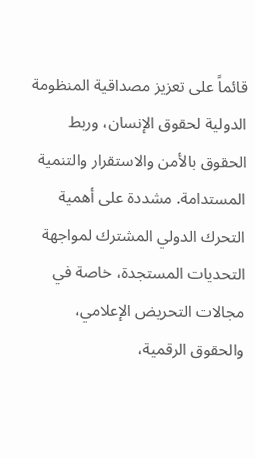قائماً على تعزيز مصداقية المنظومة الدولية لحقوق الإنسان، وربط الحقوق بالأمن والاستقرار والتنمية المستدامة. مشددة على أهمية التحرك الدولي المشترك لمواجهة التحديات المستجدة، خاصة في مجالات التحريض الإعلامي، والحقوق الرقمية،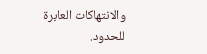والانتهاكات العابرة للحدود.